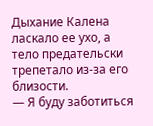Дыхание Калена ласкало ее ухо, а тело предательски трепетало из-за его близости.
— Я буду заботиться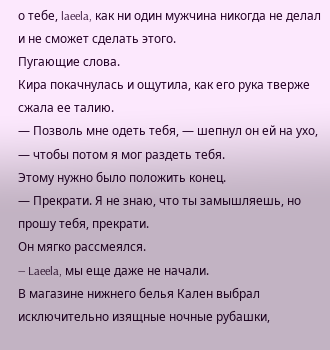о тебе, laeela, как ни один мужчина никогда не делал и не сможет сделать этого.
Пугающие слова.
Кира покачнулась и ощутила, как его рука тверже сжала ее талию.
— Позволь мне одеть тебя, — шепнул он ей на ухо, — чтобы потом я мог раздеть тебя.
Этому нужно было положить конец.
— Прекрати. Я не знаю, что ты замышляешь, но прошу тебя, прекрати.
Он мягко рассмеялся.
— Laeela, мы еще даже не начали.
В магазине нижнего белья Кален выбрал исключительно изящные ночные рубашки,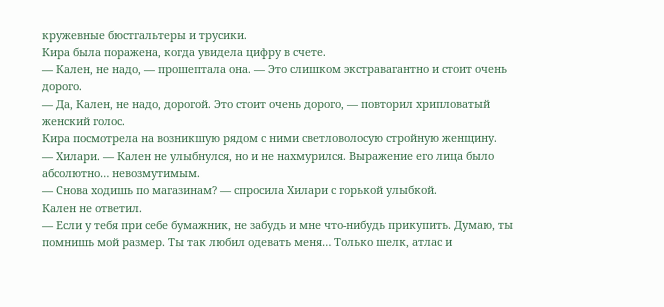кружевные бюстгальтеры и трусики.
Кира была поражена, когда увидела цифру в счете.
— Кален, не надо, — прошептала она. — Это слишком экстравагантно и стоит очень дорого.
— Да, Кален, не надо, дорогой. Это стоит очень дорого, — повторил хрипловатый женский голос.
Кира посмотрела на возникшую рядом с ними светловолосую стройную женщину.
— Хилари. — Кален не улыбнулся, но и не нахмурился. Выражение его лица было абсолютно… невозмутимым.
— Снова ходишь по магазинам? — спросила Хилари с горькой улыбкой.
Кален не ответил.
— Если у тебя при себе бумажник, не забудь и мне что-нибудь прикупить. Думаю, ты помнишь мой размер. Ты так любил одевать меня… Только шелк, атлас и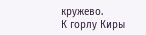кружево.
К горлу Киры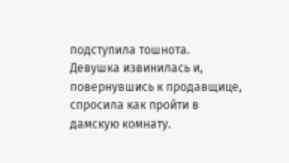подступила тошнота.
Девушка извинилась и, повернувшись к продавщице, спросила как пройти в дамскую комнату.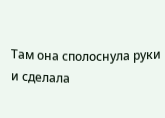Там она сполоснула руки и сделала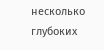несколько глубоких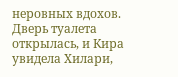неровных вдохов.
Дверь туалета открылась, и Кира увидела Хилари,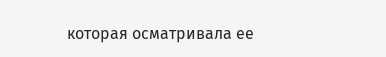которая осматривала ее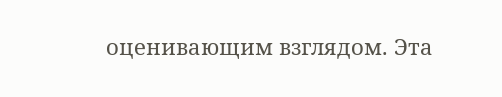оценивающим взглядом. Эта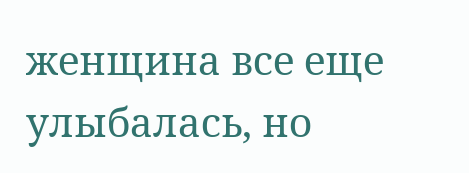женщина все еще улыбалась, но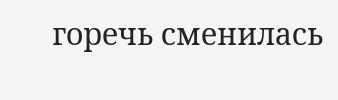горечь сменилась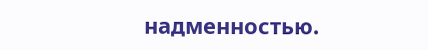надменностью.